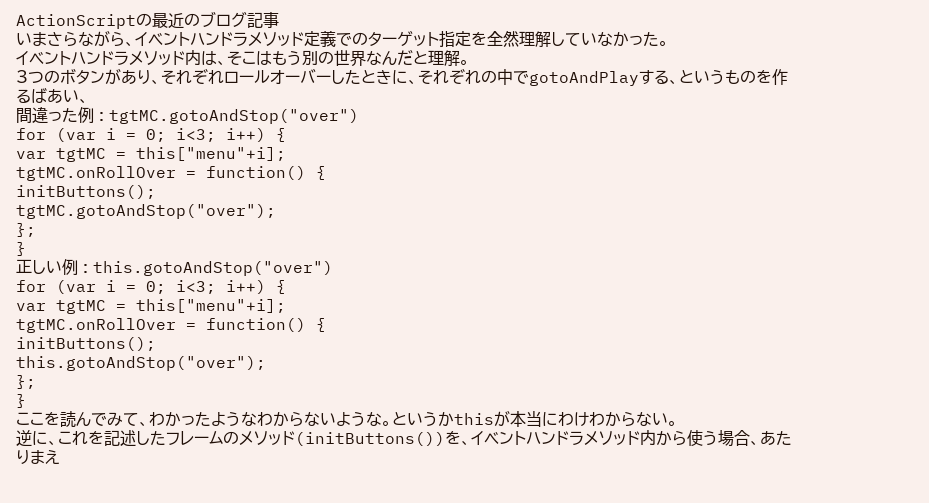ActionScriptの最近のブログ記事
いまさらながら、イベントハンドラメソッド定義でのターゲット指定を全然理解していなかった。
イベントハンドラメソッド内は、そこはもう別の世界なんだと理解。
3つのボタンがあり、それぞれロールオーバーしたときに、それぞれの中でgotoAndPlayする、というものを作るばあい、
間違った例 : tgtMC.gotoAndStop("over")
for (var i = 0; i<3; i++) {
var tgtMC = this["menu"+i];
tgtMC.onRollOver = function() {
initButtons();
tgtMC.gotoAndStop("over");
};
}
正しい例 : this.gotoAndStop("over")
for (var i = 0; i<3; i++) {
var tgtMC = this["menu"+i];
tgtMC.onRollOver = function() {
initButtons();
this.gotoAndStop("over");
};
}
ここを読んでみて、わかったようなわからないような。というかthisが本当にわけわからない。
逆に、これを記述したフレームのメソッド(initButtons())を、イベントハンドラメソッド内から使う場合、あたりまえ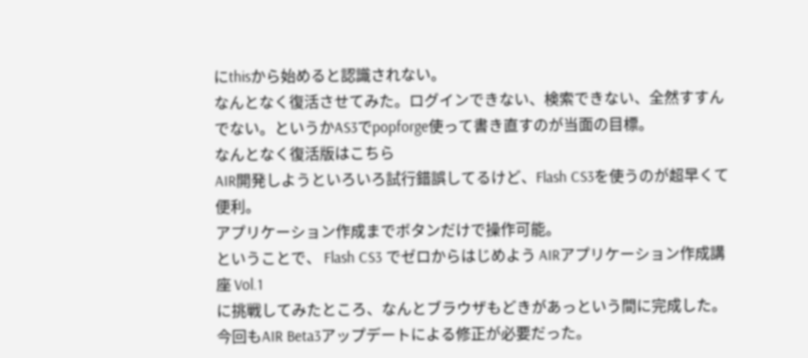にthisから始めると認識されない。
なんとなく復活させてみた。ログインできない、検索できない、全然すすんでない。というかAS3でpopforge使って書き直すのが当面の目標。
なんとなく復活版はこちら
AIR開発しようといろいろ試行錯誤してるけど、Flash CS3を使うのが超早くて便利。
アプリケーション作成までボタンだけで操作可能。
ということで、 Flash CS3 でゼロからはじめよう AIRアプリケーション作成講座 Vol.1
に挑戦してみたところ、なんとブラウザもどきがあっという間に完成した。
今回もAIR Beta3アップデートによる修正が必要だった。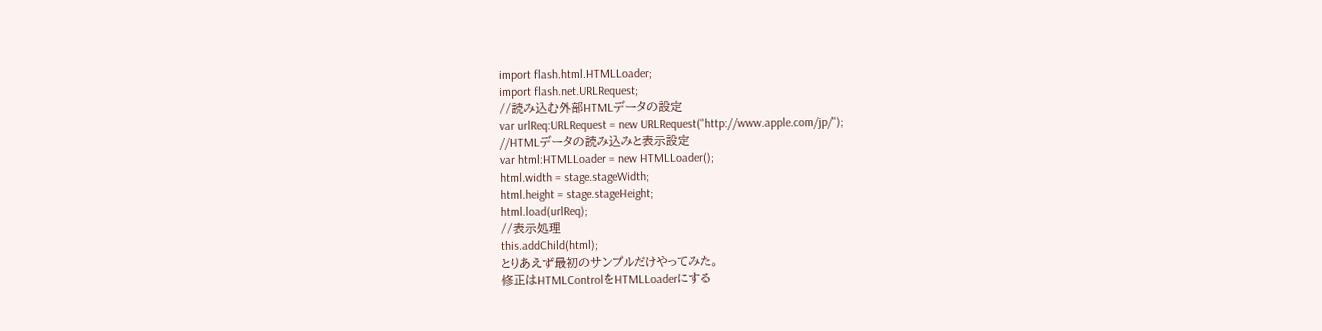import flash.html.HTMLLoader;
import flash.net.URLRequest;
//読み込む外部HTMLデータの設定
var urlReq:URLRequest = new URLRequest("http://www.apple.com/jp/");
//HTMLデータの読み込みと表示設定
var html:HTMLLoader = new HTMLLoader();
html.width = stage.stageWidth;
html.height = stage.stageHeight;
html.load(urlReq);
//表示処理
this.addChild(html);
とりあえず最初のサンプルだけやってみた。
修正はHTMLControlをHTMLLoaderにする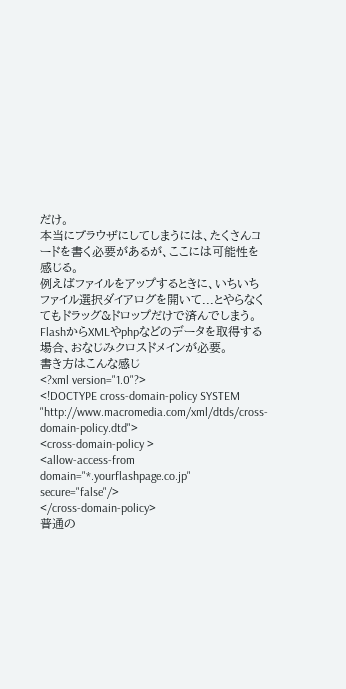だけ。
本当にブラウザにしてしまうには、たくさんコードを書く必要があるが、ここには可能性を感じる。
例えばファイルをアップするときに、いちいちファイル選択ダイアログを開いて...とやらなくてもドラッグ&ドロップだけで済んでしまう。
FlashからXMLやphpなどのデータを取得する場合、おなじみクロスドメインが必要。
書き方はこんな感じ
<?xml version="1.0"?>
<!DOCTYPE cross-domain-policy SYSTEM "http://www.macromedia.com/xml/dtds/cross-domain-policy.dtd">
<cross-domain-policy >
<allow-access-from domain="*.yourflashpage.co.jp" secure="false"/>
</cross-domain-policy>
普通の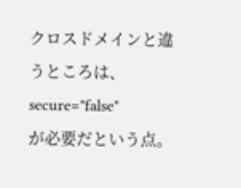クロスドメインと違うところは、
secure="false"
が必要だという点。